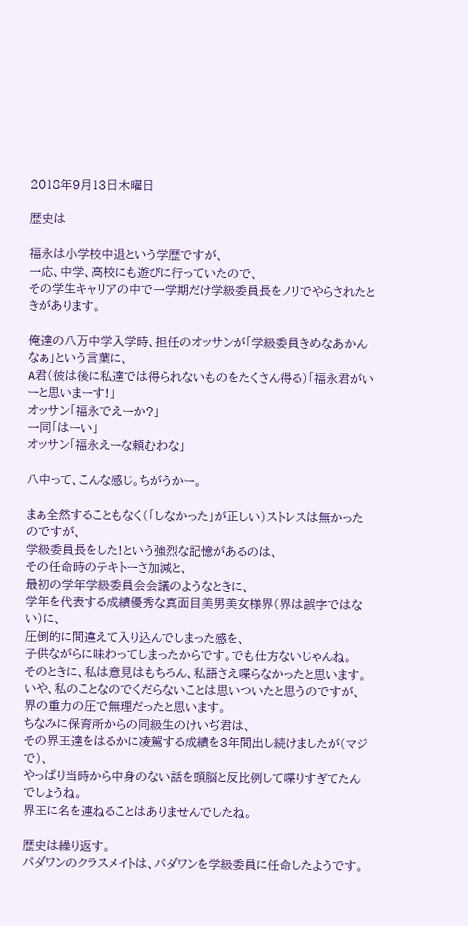2018年9月13日木曜日

歴史は

福永は小学校中退という学歴ですが、
一応、中学、高校にも遊びに行っていたので、
その学生キャリアの中で一学期だけ学級委員長をノリでやらされたときがあります。

俺達の八万中学入学時、担任のオッサンが「学級委員きめなあかんなぁ」という言葉に、
A君(彼は後に私達では得られないものをたくさん得る)「福永君がいーと思いまーす!」
オッサン「福永でえーか?」
一同「はーい」
オッサン「福永えーな頼むわな」

八中って、こんな感じ。ちがうかー。

まぁ全然することもなく(「しなかった」が正しい)ストレスは無かったのですが、
学級委員長をした!という強烈な記憶があるのは、
その任命時のテキトーさ加減と、
最初の学年学級委員会会議のようなときに、
学年を代表する成績優秀な真面目美男美女様界(界は誤字ではない)に、
圧倒的に間違えて入り込んでしまった感を、
子供ながらに味わってしまったからです。でも仕方ないじゃんね。
そのときに、私は意見はもちろん、私語さえ喋らなかったと思います。
いや、私のことなのでくだらないことは思いついたと思うのですが、
界の重力の圧で無理だったと思います。
ちなみに保育所からの同級生のけいぢ君は、
その界王達をはるかに凌駕する成績を3年間出し続けましたが(マジで)、
やっぱり当時から中身のない話を頭脳と反比例して喋りすぎてたんでしょうね。
界王に名を連ねることはありませんでしたね。

歴史は繰り返す。
パダワンのクラスメイトは、パダワンを学級委員に任命したようです。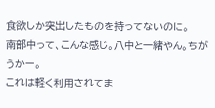食欲しか突出したものを持ってないのに。
南部中って、こんな感じ。八中と一緒やん。ちがうかー。
これは軽く利用されてま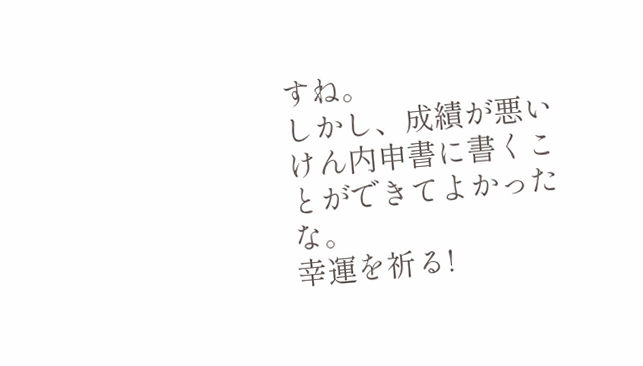すね。
しかし、成績が悪いけん内申書に書くことができてよかったな。
幸運を祈る!